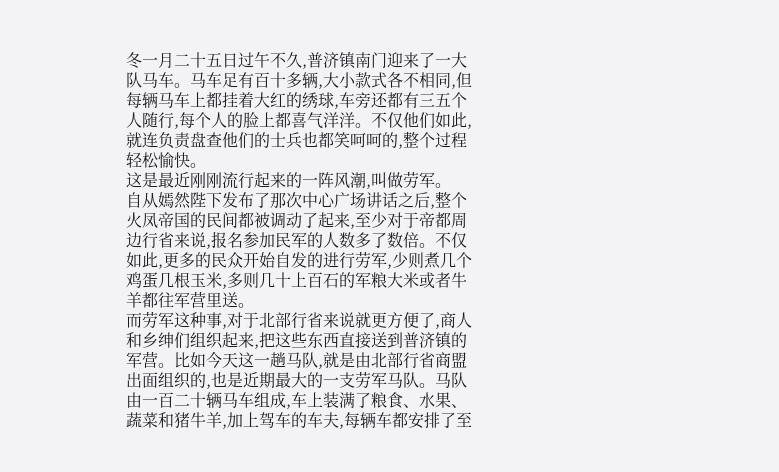冬一月二十五日过午不久,普济镇南门迎来了一大队马车。马车足有百十多辆,大小款式各不相同,但每辆马车上都挂着大红的绣球,车旁还都有三五个人随行,每个人的脸上都喜气洋洋。不仅他们如此,就连负责盘查他们的士兵也都笑呵呵的,整个过程轻松愉快。
这是最近刚刚流行起来的一阵风潮,叫做劳军。
自从嫣然陛下发布了那次中心广场讲话之后,整个火凤帝国的民间都被调动了起来,至少对于帝都周边行省来说,报名参加民军的人数多了数倍。不仅如此,更多的民众开始自发的进行劳军,少则煮几个鸡蛋几根玉米,多则几十上百石的军粮大米或者牛羊都往军营里送。
而劳军这种事,对于北部行省来说就更方便了,商人和乡绅们组织起来,把这些东西直接送到普济镇的军营。比如今天这一趟马队,就是由北部行省商盟出面组织的,也是近期最大的一支劳军马队。马队由一百二十辆马车组成,车上装满了粮食、水果、蔬菜和猪牛羊,加上驾车的车夫,每辆车都安排了至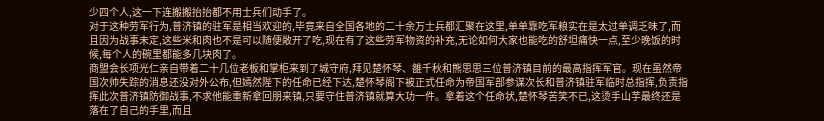少四个人,这一下连搬搬抬抬都不用士兵们动手了。
对于这种劳军行为,普济镇的驻军是相当欢迎的,毕竟来自全国各地的二十余万士兵都汇聚在这里,单单靠吃军粮实在是太过单调乏味了,而且因为战事未定,这些米和肉也不是可以随便敞开了吃,现在有了这些劳军物资的补充,无论如何大家也能吃的舒坦痛快一点,至少晚饭的时候,每个人的碗里都能多几块肉了。
商盟会长项光仁亲自带着二十几位老板和掌柜来到了城守府,拜见楚怀琴、雒千秋和熊思思三位普济镇目前的最高指挥军官。现在虽然帝国次帅失踪的消息还没对外公布,但嫣然陛下的任命已经下达,楚怀琴阁下被正式任命为帝国军部参谋次长和普济镇驻军临时总指挥,负责指挥此次普济镇防御战事,不求他能重新拿回朋来镇,只要守住普济镇就算大功一件。拿着这个任命状,楚怀琴苦笑不已,这烫手山芋最终还是落在了自己的手里,而且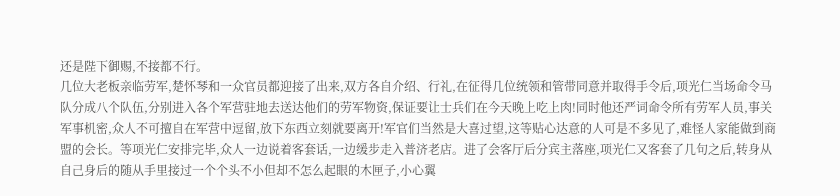还是陛下御赐,不接都不行。
几位大老板亲临劳军,楚怀琴和一众官员都迎接了出来,双方各自介绍、行礼,在征得几位统领和管带同意并取得手令后,项光仁当场命令马队分成八个队伍,分别进入各个军营驻地去送达他们的劳军物资,保证要让士兵们在今天晚上吃上肉!同时他还严词命令所有劳军人员,事关军事机密,众人不可擅自在军营中逗留,放下东西立刻就要离开!军官们当然是大喜过望,这等贴心达意的人可是不多见了,难怪人家能做到商盟的会长。等项光仁安排完毕,众人一边说着客套话,一边缓步走入普济老店。进了会客厅后分宾主落座,项光仁又客套了几句之后,转身从自己身后的随从手里接过一个个头不小但却不怎么起眼的木匣子,小心翼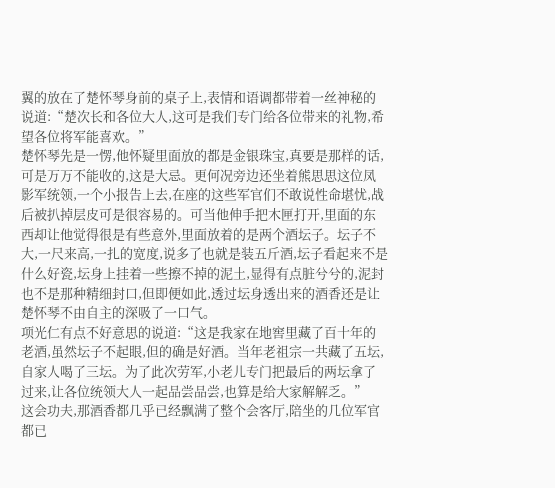翼的放在了楚怀琴身前的桌子上,表情和语调都带着一丝神秘的说道:“楚次长和各位大人,这可是我们专门给各位带来的礼物,希望各位将军能喜欢。”
楚怀琴先是一愣,他怀疑里面放的都是金银珠宝,真要是那样的话,可是万万不能收的,这是大忌。更何况旁边还坐着熊思思这位凤影军统领,一个小报告上去,在座的这些军官们不敢说性命堪忧,战后被扒掉层皮可是很容易的。可当他伸手把木匣打开,里面的东西却让他觉得很是有些意外,里面放着的是两个酒坛子。坛子不大,一尺来高,一扎的宽度,说多了也就是装五斤酒,坛子看起来不是什么好瓷,坛身上挂着一些擦不掉的泥土,显得有点脏兮兮的,泥封也不是那种精细封口,但即便如此,透过坛身透出来的酒香还是让楚怀琴不由自主的深吸了一口气。
项光仁有点不好意思的说道:“这是我家在地窖里藏了百十年的老酒,虽然坛子不起眼,但的确是好酒。当年老祖宗一共藏了五坛,自家人喝了三坛。为了此次劳军,小老儿专门把最后的两坛拿了过来,让各位统领大人一起品尝品尝,也算是给大家解解乏。”
这会功夫,那酒香都几乎已经飘满了整个会客厅,陪坐的几位军官都已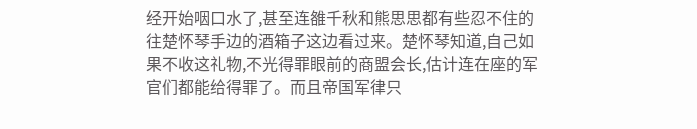经开始咽口水了,甚至连雒千秋和熊思思都有些忍不住的往楚怀琴手边的酒箱子这边看过来。楚怀琴知道,自己如果不收这礼物,不光得罪眼前的商盟会长,估计连在座的军官们都能给得罪了。而且帝国军律只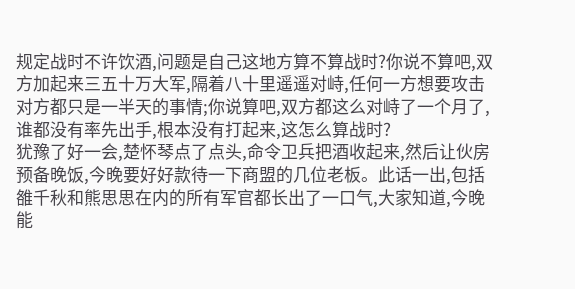规定战时不许饮酒,问题是自己这地方算不算战时?你说不算吧,双方加起来三五十万大军,隔着八十里遥遥对峙,任何一方想要攻击对方都只是一半天的事情;你说算吧,双方都这么对峙了一个月了,谁都没有率先出手,根本没有打起来,这怎么算战时?
犹豫了好一会,楚怀琴点了点头,命令卫兵把酒收起来,然后让伙房预备晚饭,今晚要好好款待一下商盟的几位老板。此话一出,包括雒千秋和熊思思在内的所有军官都长出了一口气,大家知道,今晚能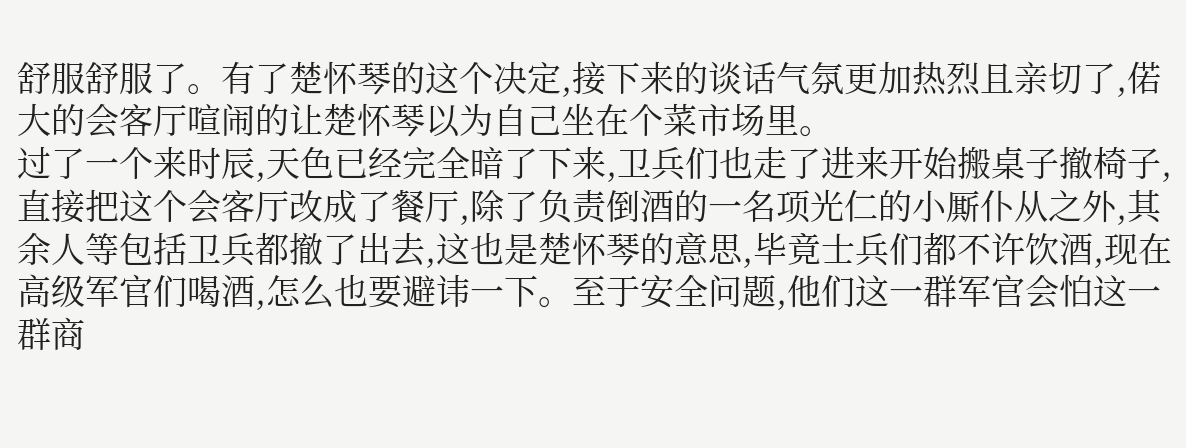舒服舒服了。有了楚怀琴的这个决定,接下来的谈话气氛更加热烈且亲切了,偌大的会客厅喧闹的让楚怀琴以为自己坐在个菜市场里。
过了一个来时辰,天色已经完全暗了下来,卫兵们也走了进来开始搬桌子撤椅子,直接把这个会客厅改成了餐厅,除了负责倒酒的一名项光仁的小厮仆从之外,其余人等包括卫兵都撤了出去,这也是楚怀琴的意思,毕竟士兵们都不许饮酒,现在高级军官们喝酒,怎么也要避讳一下。至于安全问题,他们这一群军官会怕这一群商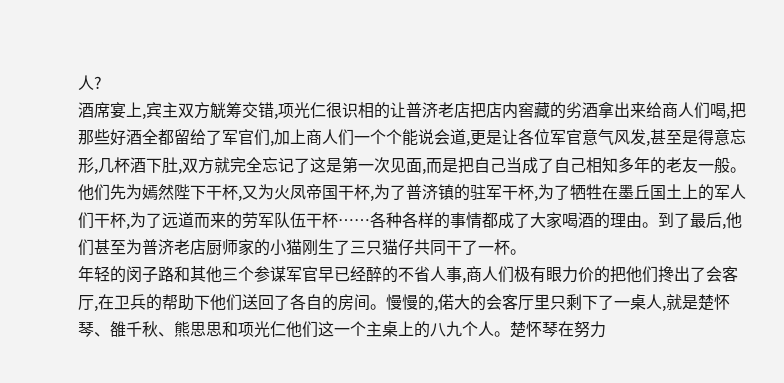人?
酒席宴上,宾主双方觥筹交错,项光仁很识相的让普济老店把店内窖藏的劣酒拿出来给商人们喝,把那些好酒全都留给了军官们,加上商人们一个个能说会道,更是让各位军官意气风发,甚至是得意忘形,几杯酒下肚,双方就完全忘记了这是第一次见面,而是把自己当成了自己相知多年的老友一般。他们先为嫣然陛下干杯,又为火凤帝国干杯,为了普济镇的驻军干杯,为了牺牲在墨丘国土上的军人们干杯,为了远道而来的劳军队伍干杯……各种各样的事情都成了大家喝酒的理由。到了最后,他们甚至为普济老店厨师家的小猫刚生了三只猫仔共同干了一杯。
年轻的闵子路和其他三个参谋军官早已经醉的不省人事,商人们极有眼力价的把他们搀出了会客厅,在卫兵的帮助下他们送回了各自的房间。慢慢的,偌大的会客厅里只剩下了一桌人,就是楚怀琴、雒千秋、熊思思和项光仁他们这一个主桌上的八九个人。楚怀琴在努力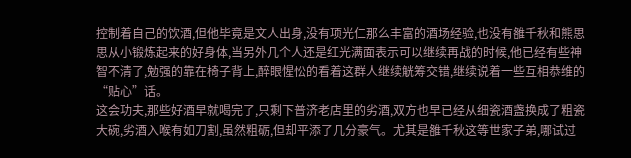控制着自己的饮酒,但他毕竟是文人出身,没有项光仁那么丰富的酒场经验,也没有雒千秋和熊思思从小锻炼起来的好身体,当另外几个人还是红光满面表示可以继续再战的时候,他已经有些神智不清了,勉强的靠在椅子背上,醉眼惺忪的看着这群人继续觥筹交错,继续说着一些互相恭维的“贴心”话。
这会功夫,那些好酒早就喝完了,只剩下普济老店里的劣酒,双方也早已经从细瓷酒盏换成了粗瓷大碗,劣酒入喉有如刀割,虽然粗砺,但却平添了几分豪气。尤其是雒千秋这等世家子弟,哪试过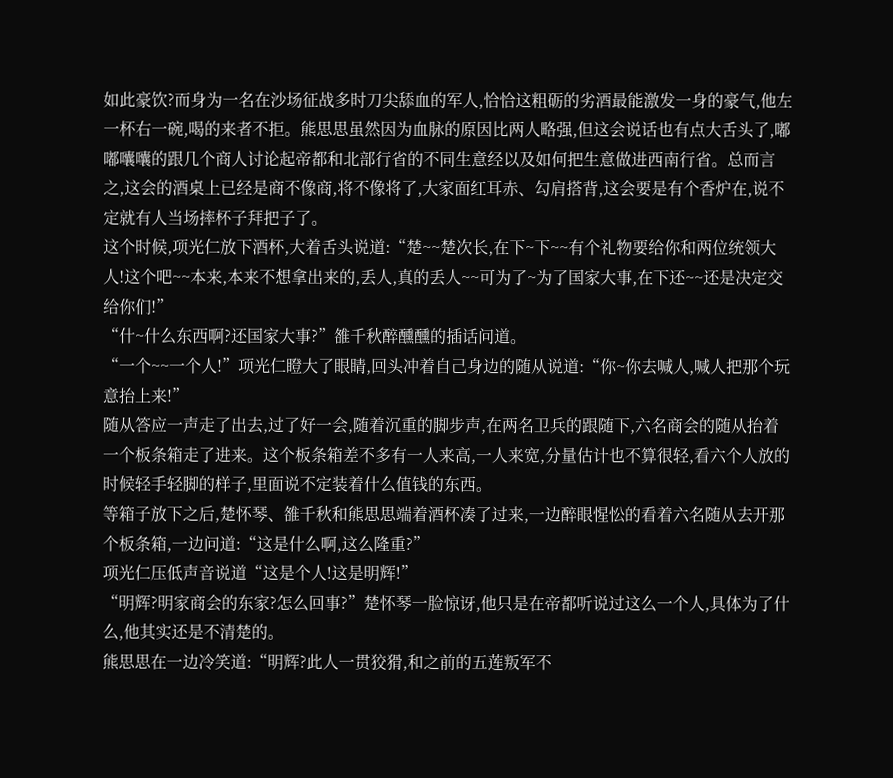如此豪饮?而身为一名在沙场征战多时刀尖舔血的军人,恰恰这粗砺的劣酒最能激发一身的豪气,他左一杯右一碗,喝的来者不拒。熊思思虽然因为血脉的原因比两人略强,但这会说话也有点大舌头了,嘟嘟囔囔的跟几个商人讨论起帝都和北部行省的不同生意经以及如何把生意做进西南行省。总而言之,这会的酒桌上已经是商不像商,将不像将了,大家面红耳赤、勾肩搭背,这会要是有个香炉在,说不定就有人当场摔杯子拜把子了。
这个时候,项光仁放下酒杯,大着舌头说道:“楚~~楚次长,在下~下~~有个礼物要给你和两位统领大人!这个吧~~本来,本来不想拿出来的,丢人,真的丢人~~可为了~为了国家大事,在下还~~还是决定交给你们!”
“什~什么东西啊?还国家大事?”雒千秋醉醺醺的插话问道。
“一个~~一个人!”项光仁瞪大了眼睛,回头冲着自己身边的随从说道:“你~你去喊人,喊人把那个玩意抬上来!”
随从答应一声走了出去,过了好一会,随着沉重的脚步声,在两名卫兵的跟随下,六名商会的随从抬着一个板条箱走了进来。这个板条箱差不多有一人来高,一人来宽,分量估计也不算很轻,看六个人放的时候轻手轻脚的样子,里面说不定装着什么值钱的东西。
等箱子放下之后,楚怀琴、雒千秋和熊思思端着酒杯凑了过来,一边醉眼惺忪的看着六名随从去开那个板条箱,一边问道:“这是什么啊,这么隆重?”
项光仁压低声音说道“这是个人!这是明辉!”
“明辉?明家商会的东家?怎么回事?”楚怀琴一脸惊讶,他只是在帝都听说过这么一个人,具体为了什么,他其实还是不清楚的。
熊思思在一边冷笑道:“明辉?此人一贯狡猾,和之前的五莲叛军不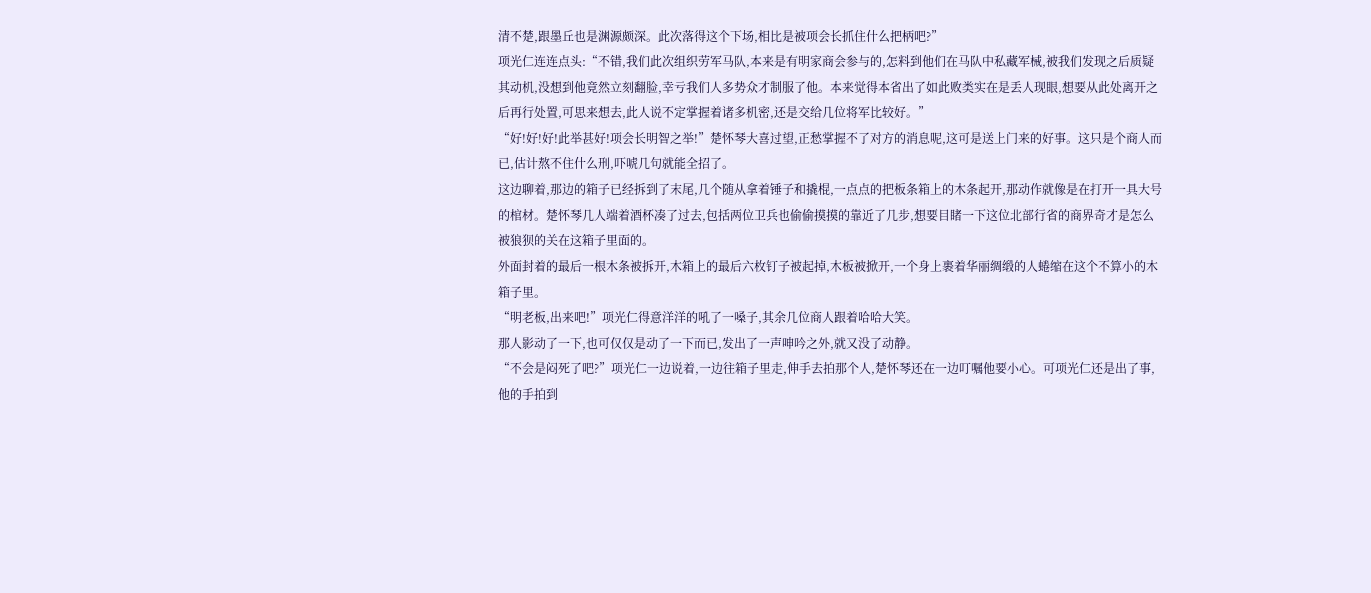清不楚,跟墨丘也是渊源颇深。此次落得这个下场,相比是被项会长抓住什么把柄吧?”
项光仁连连点头:“不错,我们此次组织劳军马队,本来是有明家商会参与的,怎料到他们在马队中私藏军械,被我们发现之后质疑其动机,没想到他竟然立刻翻脸,幸亏我们人多势众才制服了他。本来觉得本省出了如此败类实在是丢人现眼,想要从此处离开之后再行处置,可思来想去,此人说不定掌握着诸多机密,还是交给几位将军比较好。”
“好!好!好!此举甚好!项会长明智之举!”楚怀琴大喜过望,正愁掌握不了对方的消息呢,这可是送上门来的好事。这只是个商人而已,估计熬不住什么刑,吓唬几句就能全招了。
这边聊着,那边的箱子已经拆到了末尾,几个随从拿着锤子和撬棍,一点点的把板条箱上的木条起开,那动作就像是在打开一具大号的棺材。楚怀琴几人端着酒杯凑了过去,包括两位卫兵也偷偷摸摸的靠近了几步,想要目睹一下这位北部行省的商界奇才是怎么被狼狈的关在这箱子里面的。
外面封着的最后一根木条被拆开,木箱上的最后六枚钉子被起掉,木板被掀开,一个身上裹着华丽绸缎的人蜷缩在这个不算小的木箱子里。
“明老板,出来吧!”项光仁得意洋洋的吼了一嗓子,其余几位商人跟着哈哈大笑。
那人影动了一下,也可仅仅是动了一下而已,发出了一声呻吟之外,就又没了动静。
“不会是闷死了吧?”项光仁一边说着,一边往箱子里走,伸手去拍那个人,楚怀琴还在一边叮嘱他要小心。可项光仁还是出了事,他的手拍到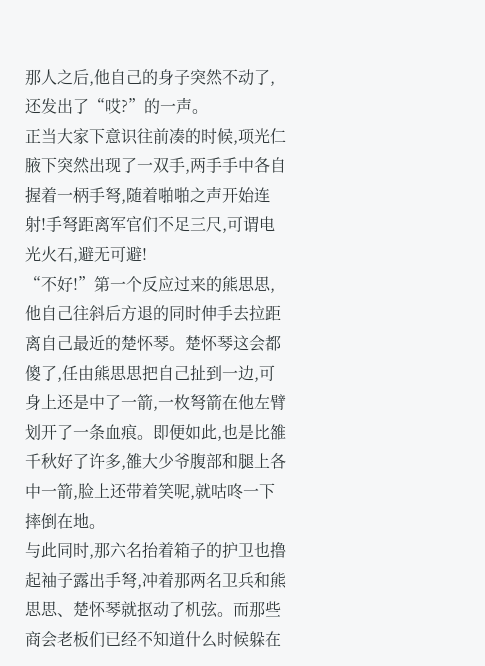那人之后,他自己的身子突然不动了,还发出了“哎?”的一声。
正当大家下意识往前凑的时候,项光仁腋下突然出现了一双手,两手手中各自握着一柄手弩,随着啪啪之声开始连射!手弩距离军官们不足三尺,可谓电光火石,避无可避!
“不好!”第一个反应过来的熊思思,他自己往斜后方退的同时伸手去拉距离自己最近的楚怀琴。楚怀琴这会都傻了,任由熊思思把自己扯到一边,可身上还是中了一箭,一枚弩箭在他左臂划开了一条血痕。即便如此,也是比雒千秋好了许多,雒大少爷腹部和腿上各中一箭,脸上还带着笑呢,就咕咚一下摔倒在地。
与此同时,那六名抬着箱子的护卫也撸起袖子露出手弩,冲着那两名卫兵和熊思思、楚怀琴就抠动了机弦。而那些商会老板们已经不知道什么时候躲在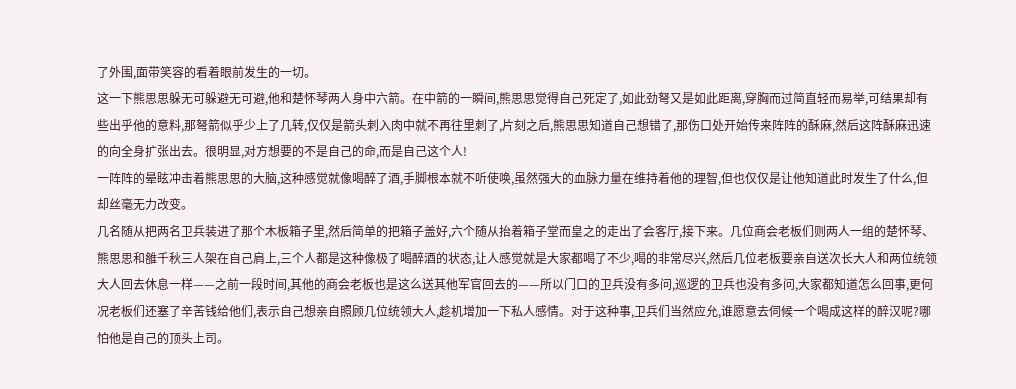了外围,面带笑容的看着眼前发生的一切。
这一下熊思思躲无可躲避无可避,他和楚怀琴两人身中六箭。在中箭的一瞬间,熊思思觉得自己死定了,如此劲弩又是如此距离,穿胸而过简直轻而易举,可结果却有些出乎他的意料,那弩箭似乎少上了几转,仅仅是箭头刺入肉中就不再往里刺了,片刻之后,熊思思知道自己想错了,那伤口处开始传来阵阵的酥麻,然后这阵酥麻迅速的向全身扩张出去。很明显,对方想要的不是自己的命,而是自己这个人!
一阵阵的晕眩冲击着熊思思的大脑,这种感觉就像喝醉了酒,手脚根本就不听使唤,虽然强大的血脉力量在维持着他的理智,但也仅仅是让他知道此时发生了什么,但却丝毫无力改变。
几名随从把两名卫兵装进了那个木板箱子里,然后简单的把箱子盖好,六个随从抬着箱子堂而皇之的走出了会客厅,接下来。几位商会老板们则两人一组的楚怀琴、熊思思和雒千秋三人架在自己肩上,三个人都是这种像极了喝醉酒的状态,让人感觉就是大家都喝了不少,喝的非常尽兴,然后几位老板要亲自送次长大人和两位统领大人回去休息一样——之前一段时间,其他的商会老板也是这么送其他军官回去的——所以门口的卫兵没有多问,巡逻的卫兵也没有多问,大家都知道怎么回事,更何况老板们还塞了辛苦钱给他们,表示自己想亲自照顾几位统领大人,趁机增加一下私人感情。对于这种事,卫兵们当然应允,谁愿意去伺候一个喝成这样的醉汉呢?哪怕他是自己的顶头上司。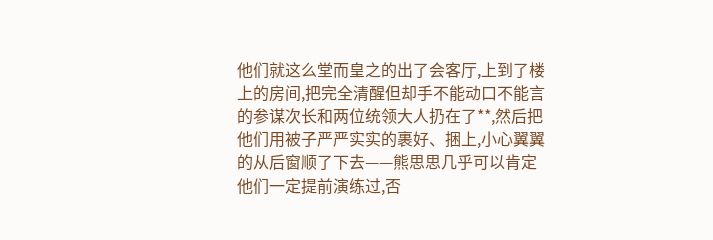他们就这么堂而皇之的出了会客厅,上到了楼上的房间,把完全清醒但却手不能动口不能言的参谋次长和两位统领大人扔在了**,然后把他们用被子严严实实的裹好、捆上,小心翼翼的从后窗顺了下去——熊思思几乎可以肯定他们一定提前演练过,否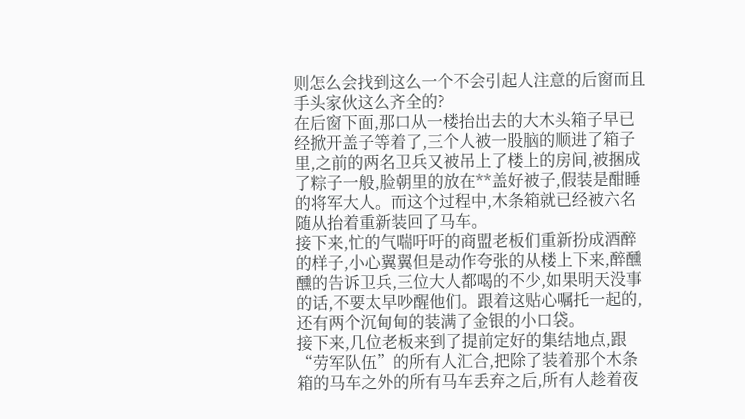则怎么会找到这么一个不会引起人注意的后窗而且手头家伙这么齐全的?
在后窗下面,那口从一楼抬出去的大木头箱子早已经掀开盖子等着了,三个人被一股脑的顺进了箱子里,之前的两名卫兵又被吊上了楼上的房间,被捆成了粽子一般,脸朝里的放在**盖好被子,假装是酣睡的将军大人。而这个过程中,木条箱就已经被六名随从抬着重新装回了马车。
接下来,忙的气喘吁吁的商盟老板们重新扮成酒醉的样子,小心翼翼但是动作夸张的从楼上下来,醉醺醺的告诉卫兵,三位大人都喝的不少,如果明天没事的话,不要太早吵醒他们。跟着这贴心嘱托一起的,还有两个沉甸甸的装满了金银的小口袋。
接下来,几位老板来到了提前定好的集结地点,跟“劳军队伍”的所有人汇合,把除了装着那个木条箱的马车之外的所有马车丢弃之后,所有人趁着夜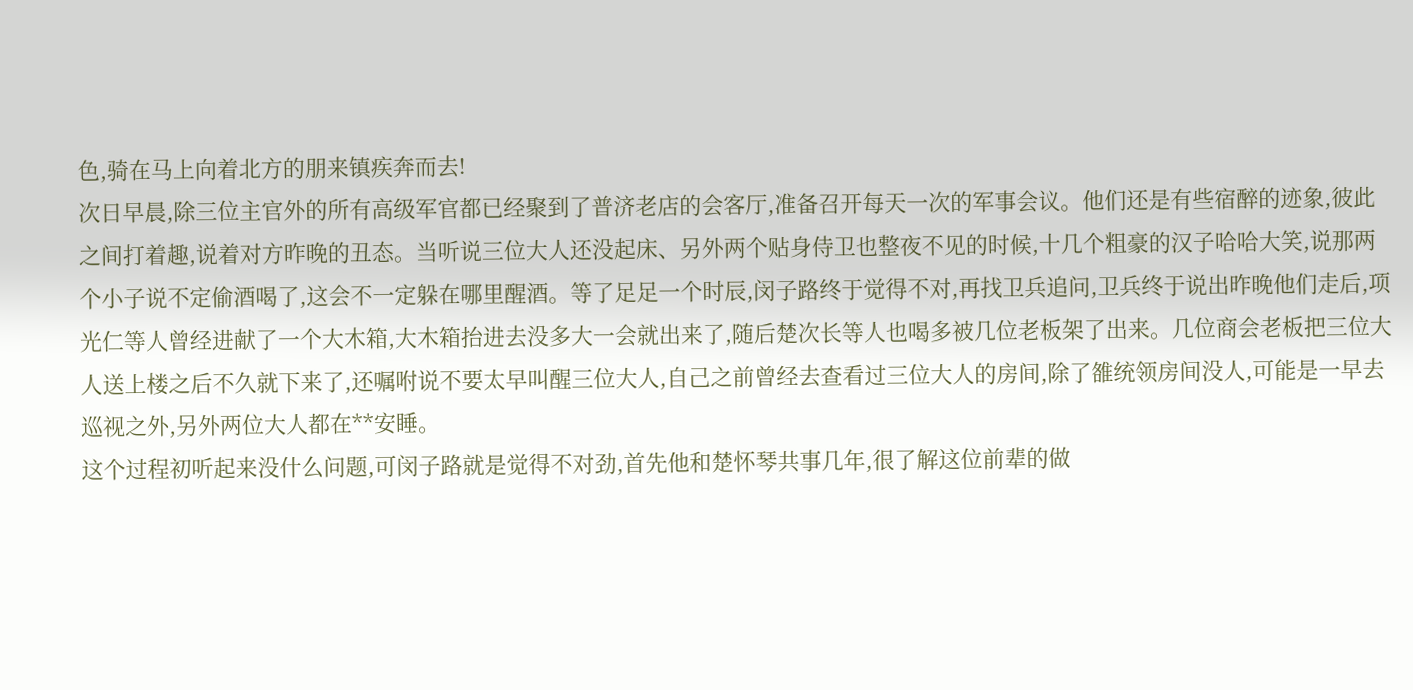色,骑在马上向着北方的朋来镇疾奔而去!
次日早晨,除三位主官外的所有高级军官都已经聚到了普济老店的会客厅,准备召开每天一次的军事会议。他们还是有些宿醉的迹象,彼此之间打着趣,说着对方昨晚的丑态。当听说三位大人还没起床、另外两个贴身侍卫也整夜不见的时候,十几个粗豪的汉子哈哈大笑,说那两个小子说不定偷酒喝了,这会不一定躲在哪里醒酒。等了足足一个时辰,闵子路终于觉得不对,再找卫兵追问,卫兵终于说出昨晚他们走后,项光仁等人曾经进献了一个大木箱,大木箱抬进去没多大一会就出来了,随后楚次长等人也喝多被几位老板架了出来。几位商会老板把三位大人送上楼之后不久就下来了,还嘱咐说不要太早叫醒三位大人,自己之前曾经去查看过三位大人的房间,除了雒统领房间没人,可能是一早去巡视之外,另外两位大人都在**安睡。
这个过程初听起来没什么问题,可闵子路就是觉得不对劲,首先他和楚怀琴共事几年,很了解这位前辈的做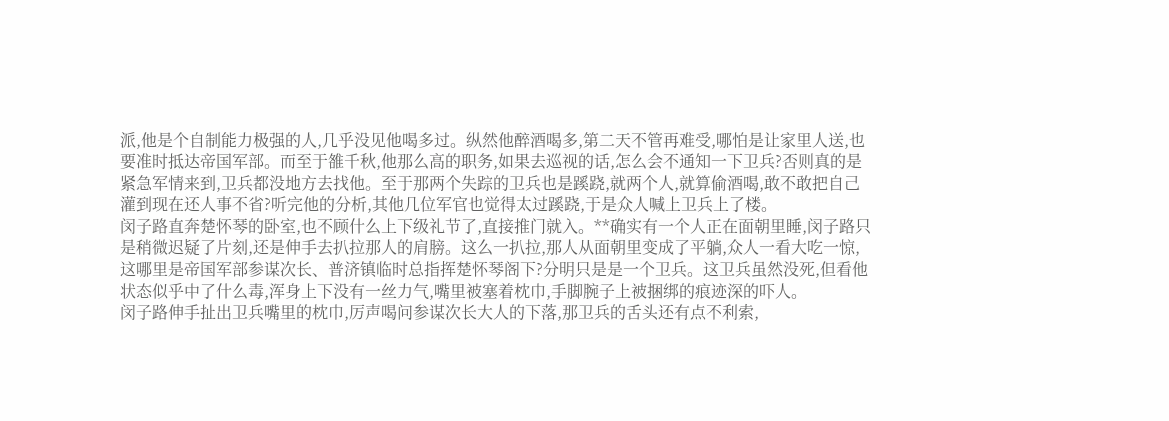派,他是个自制能力极强的人,几乎没见他喝多过。纵然他醉酒喝多,第二天不管再难受,哪怕是让家里人送,也要准时抵达帝国军部。而至于雒千秋,他那么高的职务,如果去巡视的话,怎么会不通知一下卫兵?否则真的是紧急军情来到,卫兵都没地方去找他。至于那两个失踪的卫兵也是蹊跷,就两个人,就算偷酒喝,敢不敢把自己灌到现在还人事不省?听完他的分析,其他几位军官也觉得太过蹊跷,于是众人喊上卫兵上了楼。
闵子路直奔楚怀琴的卧室,也不顾什么上下级礼节了,直接推门就入。**确实有一个人正在面朝里睡,闵子路只是稍微迟疑了片刻,还是伸手去扒拉那人的肩膀。这么一扒拉,那人从面朝里变成了平躺,众人一看大吃一惊,这哪里是帝国军部参谋次长、普济镇临时总指挥楚怀琴阁下?分明只是是一个卫兵。这卫兵虽然没死,但看他状态似乎中了什么毒,浑身上下没有一丝力气,嘴里被塞着枕巾,手脚腕子上被捆绑的痕迹深的吓人。
闵子路伸手扯出卫兵嘴里的枕巾,厉声喝问参谋次长大人的下落,那卫兵的舌头还有点不利索,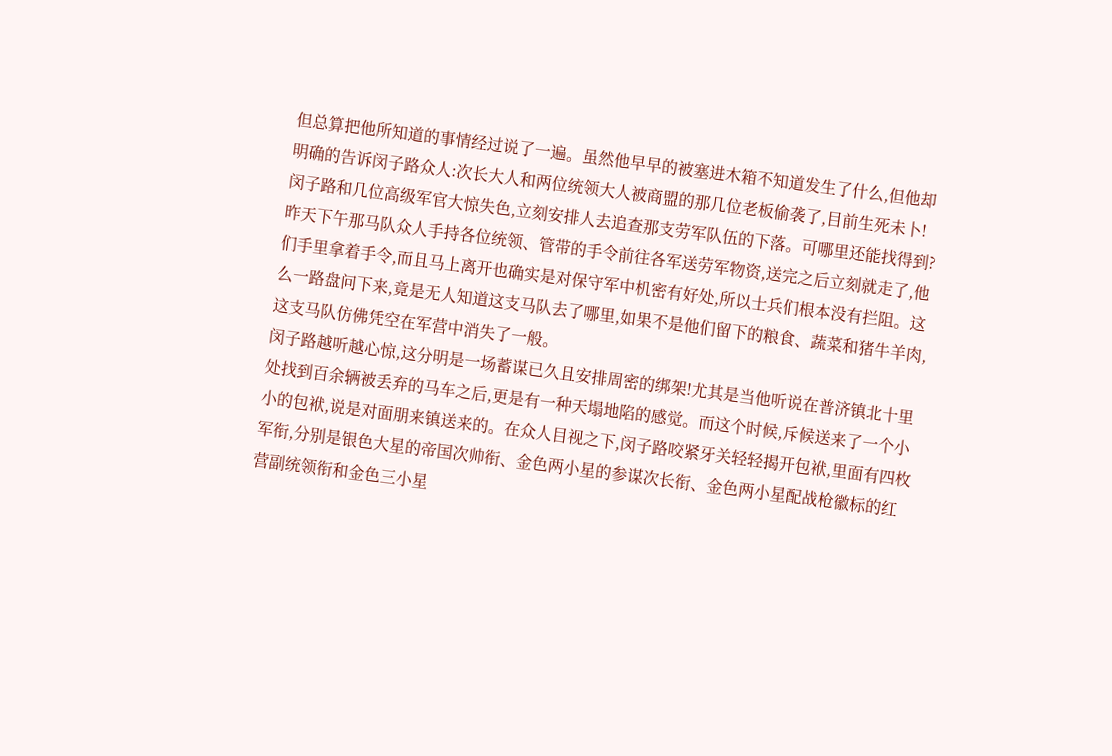但总算把他所知道的事情经过说了一遍。虽然他早早的被塞进木箱不知道发生了什么,但他却明确的告诉闵子路众人:次长大人和两位统领大人被商盟的那几位老板偷袭了,目前生死未卜!
闵子路和几位高级军官大惊失色,立刻安排人去追查那支劳军队伍的下落。可哪里还能找得到?昨天下午那马队众人手持各位统领、管带的手令前往各军送劳军物资,送完之后立刻就走了,他们手里拿着手令,而且马上离开也确实是对保守军中机密有好处,所以士兵们根本没有拦阻。这么一路盘问下来,竟是无人知道这支马队去了哪里,如果不是他们留下的粮食、蔬菜和猪牛羊肉,这支马队仿佛凭空在军营中消失了一般。
闵子路越听越心惊,这分明是一场蓄谋已久且安排周密的绑架!尤其是当他听说在普济镇北十里处找到百余辆被丢弃的马车之后,更是有一种天塌地陷的感觉。而这个时候,斥候送来了一个小小的包袱,说是对面朋来镇送来的。在众人目视之下,闵子路咬紧牙关轻轻揭开包袱,里面有四枚军衔,分别是银色大星的帝国次帅衔、金色两小星的参谋次长衔、金色两小星配战枪徽标的红营副统领衔和金色三小星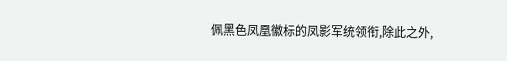佩黑色凤凰徽标的凤影军统领衔,除此之外,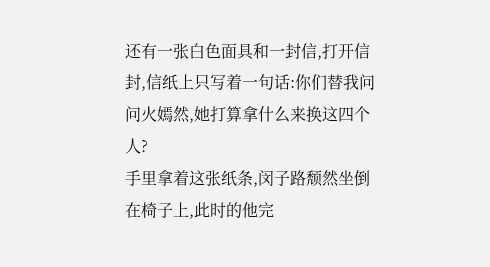还有一张白色面具和一封信,打开信封,信纸上只写着一句话:你们替我问问火嫣然,她打算拿什么来换这四个人?
手里拿着这张纸条,闵子路颓然坐倒在椅子上,此时的他完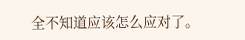全不知道应该怎么应对了。